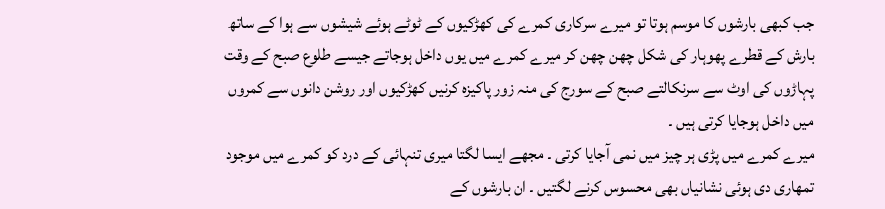جب کبھی بارشوں کا موسم ہوتا تو میرے سرکاری کمرے کی کھڑکیوں کے ٹوٹے ہوئے شیشوں سے ہوا کے ساتھ بارش کے قطرے پھوہار کی شکل چھن چھن کر میرے کمرے میں یوں داخل ہوجاتے جیسے طلوع صبح کے وقت پہاڑوں کی اوٹ سے سرنکالتے صبح کے سورج کی منہ زور پاکیزہ کرنیں کھڑکیوں اور روشن دانوں سے کمروں میں داخل ہوجایا کرتی ہیں ۔
میرے کمرے میں پڑی ہر چیز میں نمی آجایا کرتی ۔ مجھے ایسا لگتا میری تنہائی کے درد کو کمرے میں موجود تمھاری دی ہوئی نشانیاں بھی محسوس کرنے لگتیں ۔ ان بارشوں کے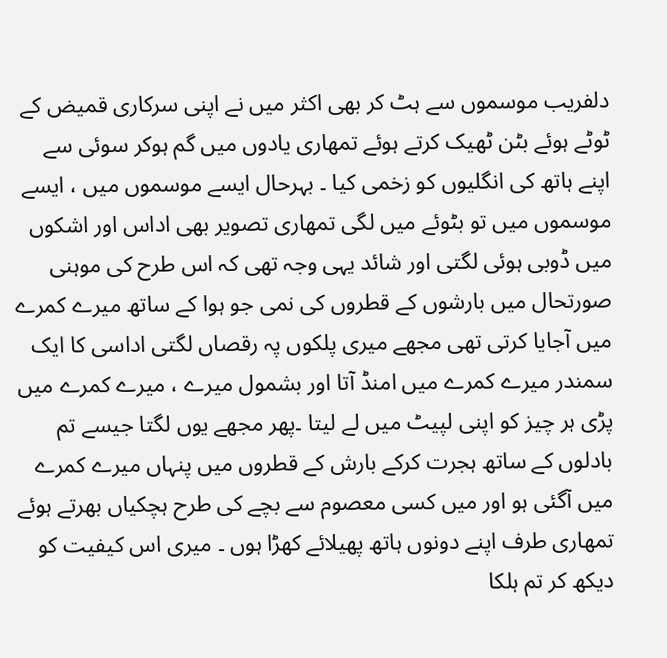دلفریب موسموں سے ہٹ کر بھی اکثر میں نے اپنی سرکاری قمیض کے ٹوٹے ہوئے بٹن ٹھیک کرتے ہوئے تمھاری یادوں میں گم ہوکر سوئی سے اپنے ہاتھ کی انگلیوں کو زخمی کیا ۔ بہرحال ایسے موسموں میں ، ایسے موسموں میں تو بٹوئے میں لگی تمھاری تصویر بھی اداس اور اشکوں میں ڈوبی ہوئی لگتی اور شائد یہی وجہ تھی کہ اس طرح کی موہنی صورتحال میں بارشوں کے قطروں کی نمی جو ہوا کے ساتھ میرے کمرے میں آجایا کرتی تھی مجھے میری پلکوں پہ رقصاں لگتی اداسی کا ایک سمندر میرے کمرے میں امنڈ آتا اور بشمول میرے ، میرے کمرے میں پڑی ہر چیز کو اپنی لپیٹ میں لے لیتا ۔پھر مجھے یوں لگتا جیسے تم بادلوں کے ساتھ ہجرت کرکے بارش کے قطروں میں پنہاں میرے کمرے میں آگئی ہو اور میں کسی معصوم سے بچے کی طرح ہچکیاں بھرتے ہوئے تمھاری طرف اپنے دونوں ہاتھ پھیلائے کھڑا ہوں ۔ میری اس کیفیت کو دیکھ کر تم ہلکا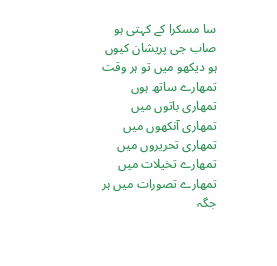سا مسکرا کے کہتی ہو صاب جی پریشان کیوں ہو دیکھو میں تو ہر وقت تمھارے ساتھ ہوں تمھاری باتوں میں تمھاری آنکھوں میں تمھاری تحریروں میں تمھارے تخیلات میں تمھارے تصورات میں ہر جگہ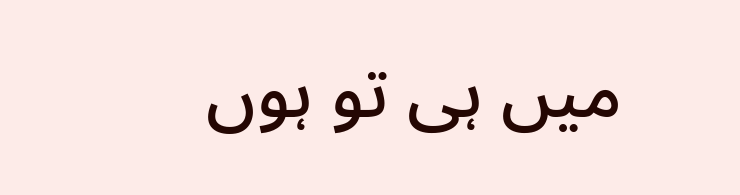میں ہی تو ہوں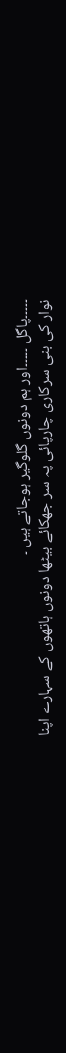۔۔۔۔۔پاگل ۔۔۔۔۔اور ہم دونوں گلوگیر ہوجاتے ہیں ۔
نوار کی بنی سرکاری چارپائی پہ سر جھکائے بیٹھا دونوں ہاتھوں کے سہارے اپنا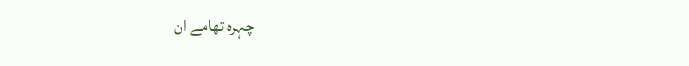چہرہ تھامے ان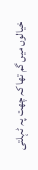خیالوں میں گم تھا کہ چھت پہ ٹہلتی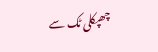چھپکلی ٹک سے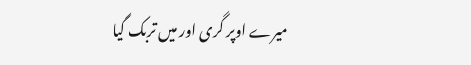میرے اوپر گری اور میں تربک گیا